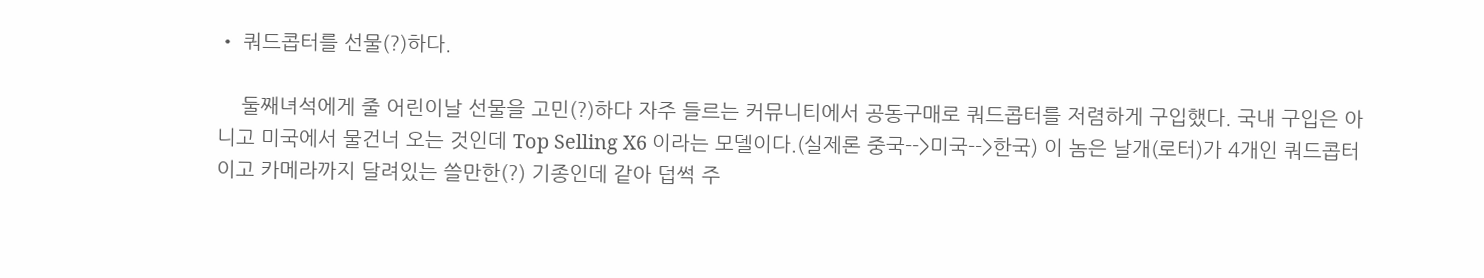• 쿼드콥터를 선물(?)하다.

    둘째녀석에게 줄 어린이날 선물을 고민(?)하다 자주 들르는 커뮤니티에서 공동구매로 쿼드콥터를 저렴하게 구입했다. 국내 구입은 아니고 미국에서 물건너 오는 것인데 Top Selling X6 이라는 모델이다.(실제론 중국-->미국-->한국) 이 놈은 날개(로터)가 4개인 쿼드콥터이고 카메라까지 달려있는 쓸만한(?) 기종인데 같아 덥썩 주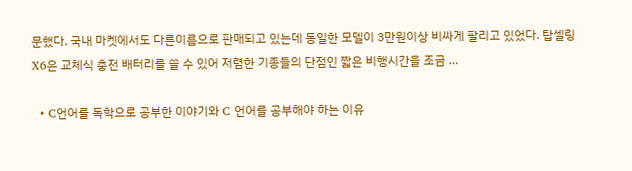문했다. 국내 마켓에서도 다른이름으로 판매되고 있는데 동일한 모델이 3만원이상 비싸게 팔리고 있었다. 탑셀링X6은 교체식 충전 배터리를 쓸 수 있어 저렴한 기종들의 단점인 짧은 비행시간을 조금 …

  • C언어를 독학으로 공부한 이야기와 C 언어를 공부해야 하는 이유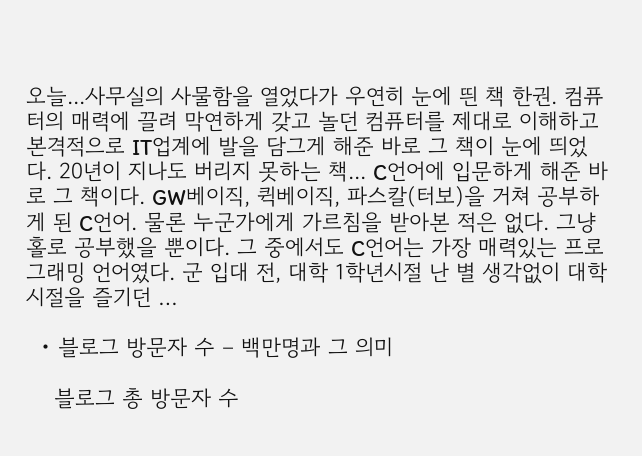오늘...사무실의 사물함을 열었다가 우연히 눈에 띈 책 한권. 컴퓨터의 매력에 끌려 막연하게 갖고 놀던 컴퓨터를 제대로 이해하고 본격적으로 IT업계에 발을 담그게 해준 바로 그 책이 눈에 띄었다. 20년이 지나도 버리지 못하는 책... C언어에 입문하게 해준 바로 그 책이다. GW베이직, 퀵베이직, 파스칼(터보)을 거쳐 공부하게 된 C언어. 물론 누군가에게 가르침을 받아본 적은 없다. 그냥 홀로 공부했을 뿐이다. 그 중에서도 C언어는 가장 매력있는 프로그래밍 언어였다. 군 입대 전, 대학 1학년시절 난 별 생각없이 대학시절을 즐기던 …

  • 블로그 방문자 수 – 백만명과 그 의미

    블로그 총 방문자 수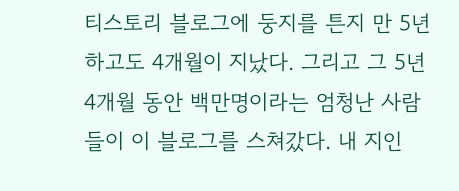티스토리 블로그에 둥지를 튼지 만 5년하고도 4개월이 지났다. 그리고 그 5년 4개월 동안 백만명이라는 엄청난 사람들이 이 블로그를 스쳐갔다. 내 지인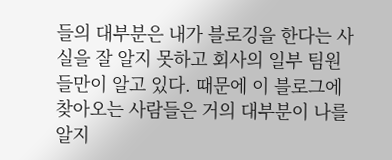들의 대부분은 내가 블로깅을 한다는 사실을 잘 알지 못하고 회사의 일부 팀원들만이 알고 있다. 때문에 이 블로그에 찾아오는 사람들은 거의 대부분이 나를 알지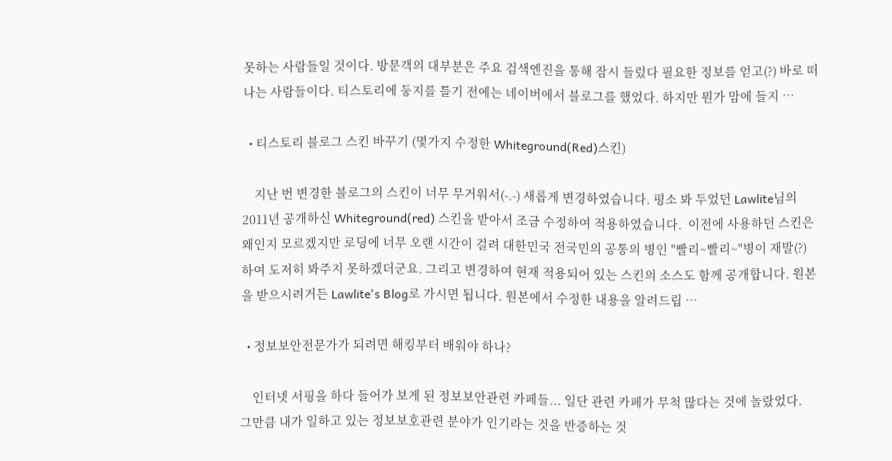못하는 사람들일 것이다. 방문객의 대부분은 주요 검색엔진을 통해 잠시 들렀다 필요한 정보를 얻고(?) 바로 떠나는 사람들이다. 티스토리에 둥지를 틀기 전에는 네이버에서 블로그를 했었다. 하지만 뭔가 맘에 들지 …

  • 티스토리 블로그 스킨 바꾸기 (몇가지 수정한 Whiteground(Red)스킨)

    지난 번 변경한 블로그의 스킨이 너무 무거워서(-.-) 새롭게 변경하였습니다. 평소 봐 두었던 Lawlite님의 2011년 공개하신 Whiteground(red) 스킨을 받아서 조금 수정하여 적용하였습니다.  이전에 사용하던 스킨은 왜인지 모르겠지만 로딩에 너무 오랜 시간이 걸려 대한민국 전국민의 공통의 병인 "빨리~빨리~"병이 재발(?)하여 도저히 봐주지 못하겠더군요. 그리고 변경하여 현재 적용되어 있는 스킨의 소스도 함께 공개합니다. 원본을 받으시려거든 Lawlite's Blog로 가시면 됩니다. 원본에서 수정한 내용을 알려드립 …

  • 정보보안전문가가 되려면 해킹부터 배워야 하나?

    인터넷 서핑을 하다 들어가 보게 된 정보보안관련 카페들... 일단 관련 카페가 무척 많다는 것에 놀랐었다. 그만큼 내가 일하고 있는 정보보호관련 분야가 인기라는 것을 반증하는 것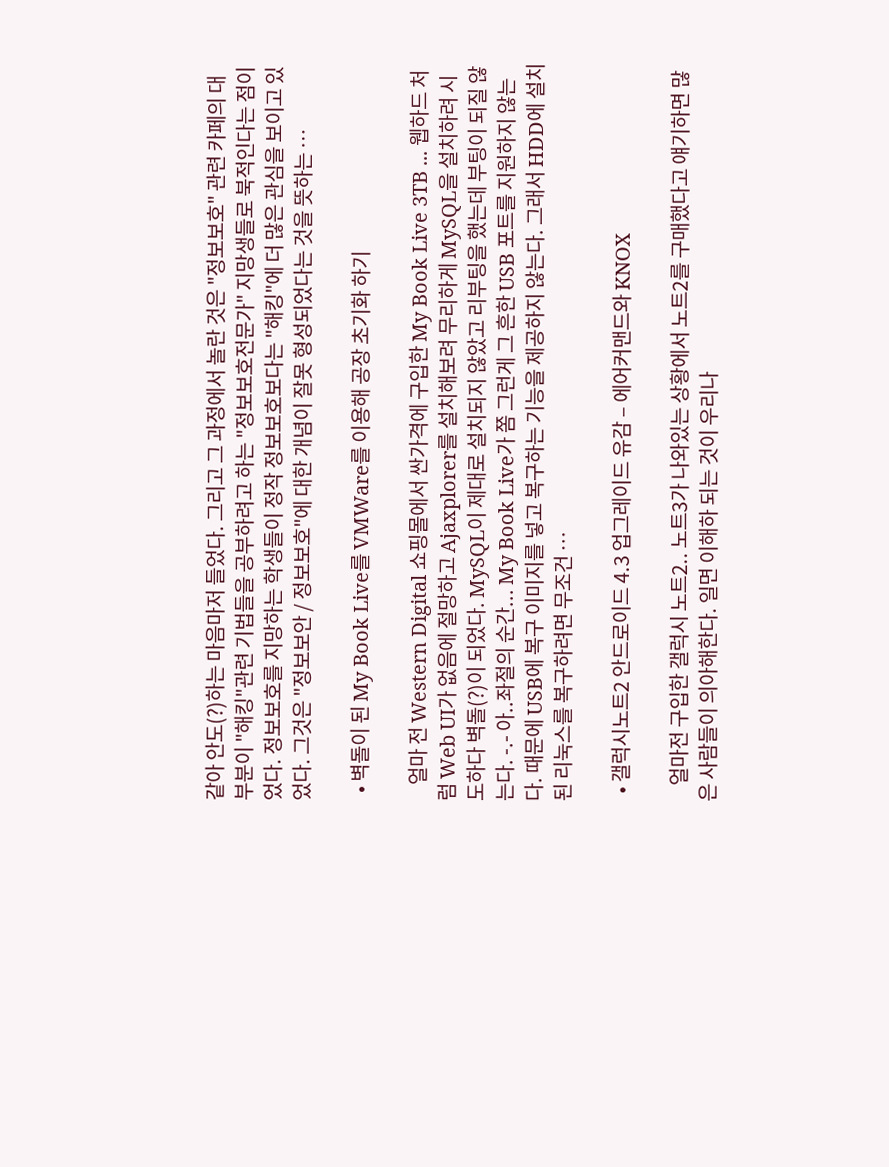같아 안도(?)하는 마음마저 들었다. 그리고 그 과정에서 놀란 것은 "정보보호" 관련 카페의 대부분이 "해킹"관련 기법들을 공부하려고 하는 "정보보호전문가" 지망생들로 북적인다는 점이었다. 정보보호를 지망하는 학생들이 정작 정보보호보다는 "해킹"에 더 많은 관심을 보이고 있었다. 그것은 "정보보안 / 정보보호"에 대한 개념이 잘못 형성되었다는 것을 뜻하는 …

  • 벽돌이 된 My Book Live를 VMWare를 이용해 공장 초기화 하기

    얼마 전 Western Digital 쇼핑몰에서 싼가격에 구입한 My Book Live 3TB ... 웹하드 처럼 Web UI가 없음에 절망하고 Ajaxplorer를 설치해보려 무리하게 MySQL을 설치하려 시도하다 벽돌(?)이 되었다. MySQL이 제대로 설치되지 않았고 리부팅을 했는데 부팅이 되질 않는다. -.- 아..좌절의 순간... My Book Live가 쫌 그런게 그 흔한 USB 포트를 지원하지 않는다. 때문에 USB에 복구 이미지를 넣고 복구하는 기능을 제공하지 않는다. 그래서 HDD에 설치된 리눅스를 복구하려면 무조건 …

  • 갤럭시노트2 안드로이드 4.3 업그레이드 유감 – 에어커맨드와 KNOX

    얼마전 구입한 갤럭시 노트2.. 노트3가 나와있는 상황에서 노트2를 구매했다고 얘기하면 많은 사람들이 의아해한다. 일면 이해하 되는 것이 우리나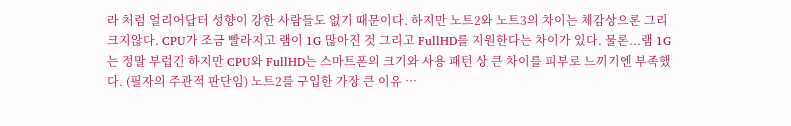라 처럼 얼리어답터 성향이 강한 사람들도 없기 때문이다. 하지만 노트2와 노트3의 차이는 체감상으론 그리 크지않다. CPU가 조금 빨라지고 램이 1G 많아진 것 그리고 FullHD를 지원한다는 차이가 있다. 물론...램 1G는 정말 부럽긴 하지만 CPU와 FullHD는 스마트폰의 크기와 사용 패턴 상 큰 차이를 피부로 느끼기엔 부족했다. (필자의 주관적 판단임) 노트2를 구입한 가장 큰 이유 …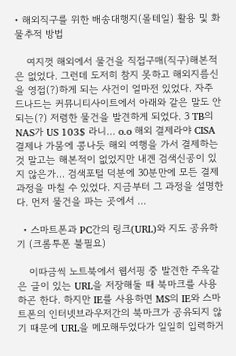• 해외직구를 위한 배송대행지(몰테일) 활용 및 화물추적 방법

    여지껏 해외에서 물건을 직접구매(직구)해본적은 없었다. 그런데 도저히 참지 못하고 해외지름신을 영접(?)하게 되는 사건이 얼마전 있었다. 자주 드나드는 커뮤니티사이트에서 아래와 같은 말도 안되는(?) 저렴한 물건을 발견하게 되었다. 3 TB의 NAS가 US 103$ 라니... o.o 해외 결제라야 CISA 결제나 가뭄에 콩나듯 해외 여행을 가서 결제하는 것 말고는 해본적이 없었지만 내겐 검색신공이 있지 않은가... 검색포털 덕분에 30분만에 모든 결제 과정을 마칠 수 있었다. 지금부터 그 과정을 설명한다. 먼저 물건을 파는 곳에서 …

  • 스마트폰과 PC간의 링크(URL)와 지도 공유하기 (크롬투폰 불필요)

    이따금씩 노트북에서 웹서핑 중 발견한 주옥같은 글이 있는 URL을 저장해둘 때 북마크를 사용하곤 한다. 하지만 IE를 사용하면 MS의 IE와 스마트폰의 인터넷브라우저간의 북마크가 공유되지 않기 때문에 URL을 메모해두었다가 일일히 입력하거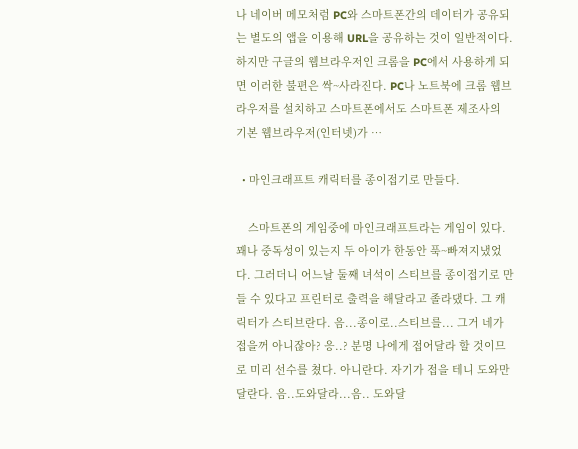나 네이버 메모처럼 PC와 스마트폰간의 데이터가 공유되는 별도의 앱을 이용해 URL을 공유하는 것이 일반적이다. 하지만 구글의 웹브라우저인 크롬을 PC에서 사용하게 되면 이러한 불편은 싹~사라진다. PC나 노트북에 크롬 웹브라우저를 설치하고 스마트폰에서도 스마트폰 제조사의 기본 웹브라우저(인터넷)가 …

  • 마인크래프트 캐릭터를 종이접기로 만들다.

    스마트폰의 게임중에 마인크래프트라는 게임이 있다. 꽤나 중독성이 있는지 두 아이가 한동안 푹~빠져지냈었다. 그러더니 어느날 둘째 녀석이 스티브를 종이접기로 만들 수 있다고 프린터로 출력을 해달라고 졸라댔다. 그 캐릭터가 스티브란다. 음...종이로..스티브를... 그거 네가 접을꺼 아니잖아? 응..? 분명 나에게 접어달라 할 것이므로 미리 선수를 쳤다. 아니란다. 자기가 접을 테니 도와만 달란다. 음..도와달라...음.. 도와달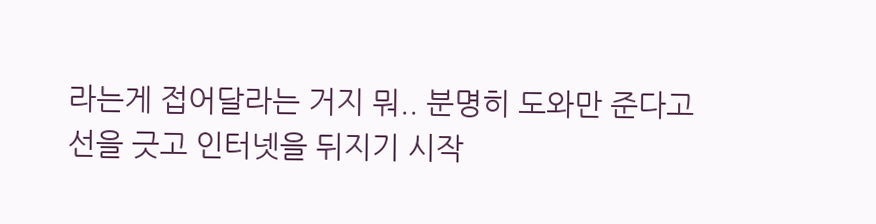라는게 접어달라는 거지 뭐.. 분명히 도와만 준다고 선을 긋고 인터넷을 뒤지기 시작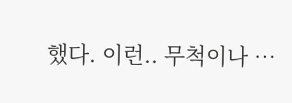했다. 이런.. 무척이나 …